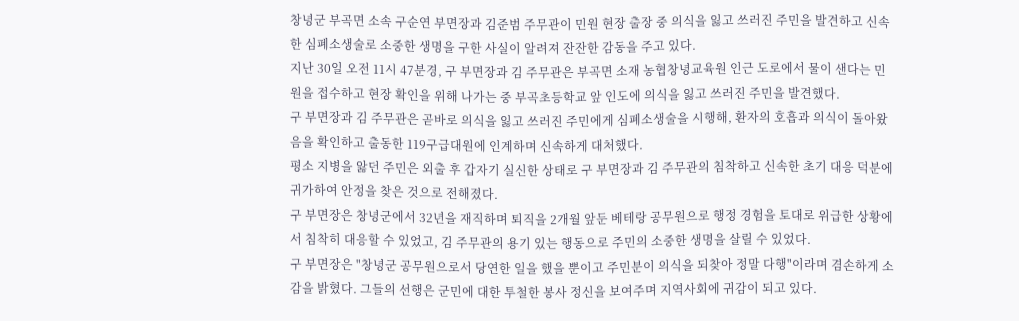창녕군 부곡면 소속 구순연 부면장과 김준범 주무관이 민원 현장 출장 중 의식을 잃고 쓰러진 주민을 발견하고 신속한 심폐소생술로 소중한 생명을 구한 사실이 알려져 잔잔한 감동을 주고 있다.
지난 30일 오전 11시 47분경, 구 부면장과 김 주무관은 부곡면 소재 농협창녕교육원 인근 도로에서 물이 샌다는 민원을 접수하고 현장 확인을 위해 나가는 중 부곡초등학교 앞 인도에 의식을 잃고 쓰러진 주민을 발견했다.
구 부면장과 김 주무관은 곧바로 의식을 잃고 쓰러진 주민에게 심폐소생술을 시행해, 환자의 호흡과 의식이 돌아왔음을 확인하고 출동한 119구급대원에 인계하며 신속하게 대처했다.
평소 지병을 앓던 주민은 외출 후 갑자기 실신한 상태로 구 부면장과 김 주무관의 침착하고 신속한 초기 대응 덕분에 귀가하여 안정을 찾은 것으로 전해졌다.
구 부면장은 창녕군에서 32년을 재직하며 퇴직을 2개월 앞둔 베테랑 공무원으로 행정 경험을 토대로 위급한 상황에서 침착히 대응할 수 있었고, 김 주무관의 용기 있는 행동으로 주민의 소중한 생명을 살릴 수 있었다.
구 부면장은 "창녕군 공무원으로서 당연한 일을 했을 뿐이고 주민분이 의식을 되찾아 정말 다행"이라며 겸손하게 소감을 밝혔다. 그들의 선행은 군민에 대한 투철한 봉사 정신을 보여주며 지역사회에 귀감이 되고 있다.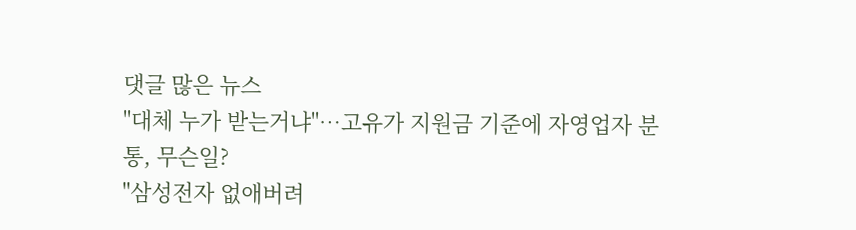댓글 많은 뉴스
"대체 누가 받는거냐"…고유가 지원금 기준에 자영업자 분통, 무슨일?
"삼성전자 없애버려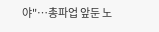야"…총파업 앞둔 노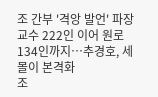조 간부 '격앙 발언' 파장
교수 222인 이어 원로 134인까지…추경호, 세몰이 본격화
조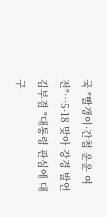국 "빨갱이·간첩 운운 여전"…5·18 맞아 강경 발언
김부겸 "대통령 관심에 대구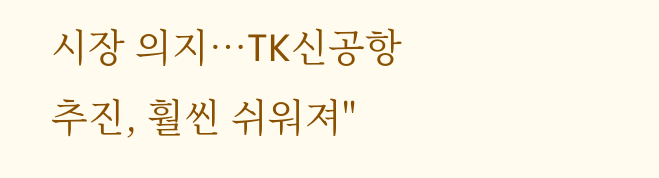시장 의지…TK신공항 추진, 훨씬 쉬워져"